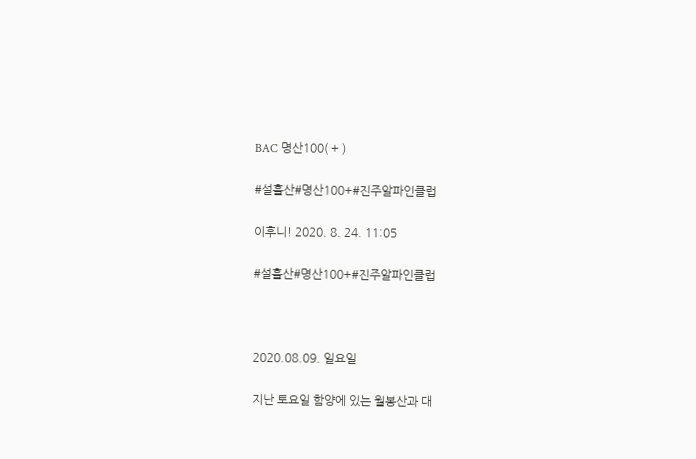BAC 명산100( + )

#설흘산#명산100+#진주알파인클럽

이후니! 2020. 8. 24. 11:05

#설흘산#명산100+#진주알파인클럽



2020.08.09. 일요일

지난 토요일 함양에 있는 월봉산과 대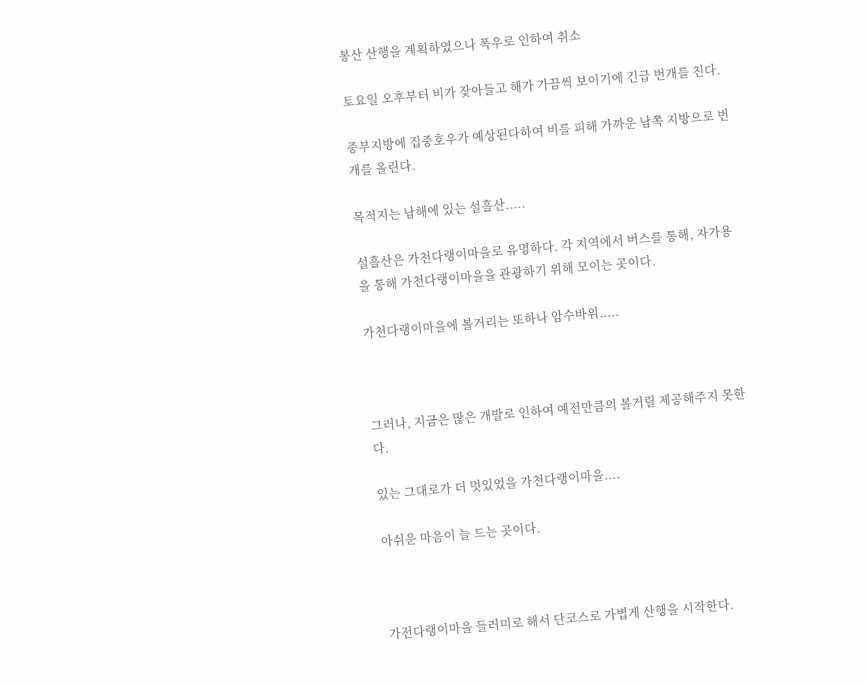봉산 산행을 계획하였으나 폭우로 인하여 취소

토요일 오후부터 비가 잦아들고 해가 가끔씩 보이기에 긴급 번개를 친다.

중부지방에 집중호우가 예상된다하여 비를 피해 가까운 남쪽 지방으로 번개를 올린다.

목적지는 남해에 있는 설흘산.....

설흘산은 가천다랭이마을로 유명하다. 각 지역에서 버스를 통해, 자가용을 통해 가천다랭이마을을 관광하기 위해 모이는 곳이다.

가천다랭이마을에 볼거리는 또하나 암수바위.....



그러나, 지금은 많은 개발로 인하여 예전만큼의 볼거릴 제공해주지 못한다.

있는 그대로가 더 멋있었을 가천다랭이마을....

아쉬운 마음이 늘 드는 곳이다.



가전다랭이마을 들러미로 해서 단코스로 가볍게 산행을 시작한다.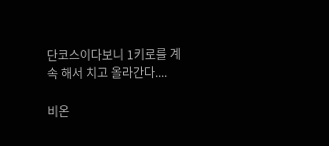단코스이다보니 1키로를 계속 해서 치고 올라간다....

비온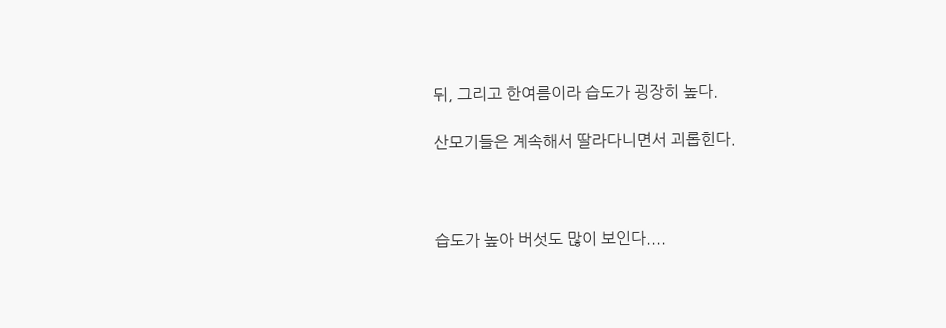뒤, 그리고 한여름이라 습도가 굉장히 높다.

산모기들은 계속해서 딸라다니면서 괴롭힌다.



습도가 높아 버섯도 많이 보인다....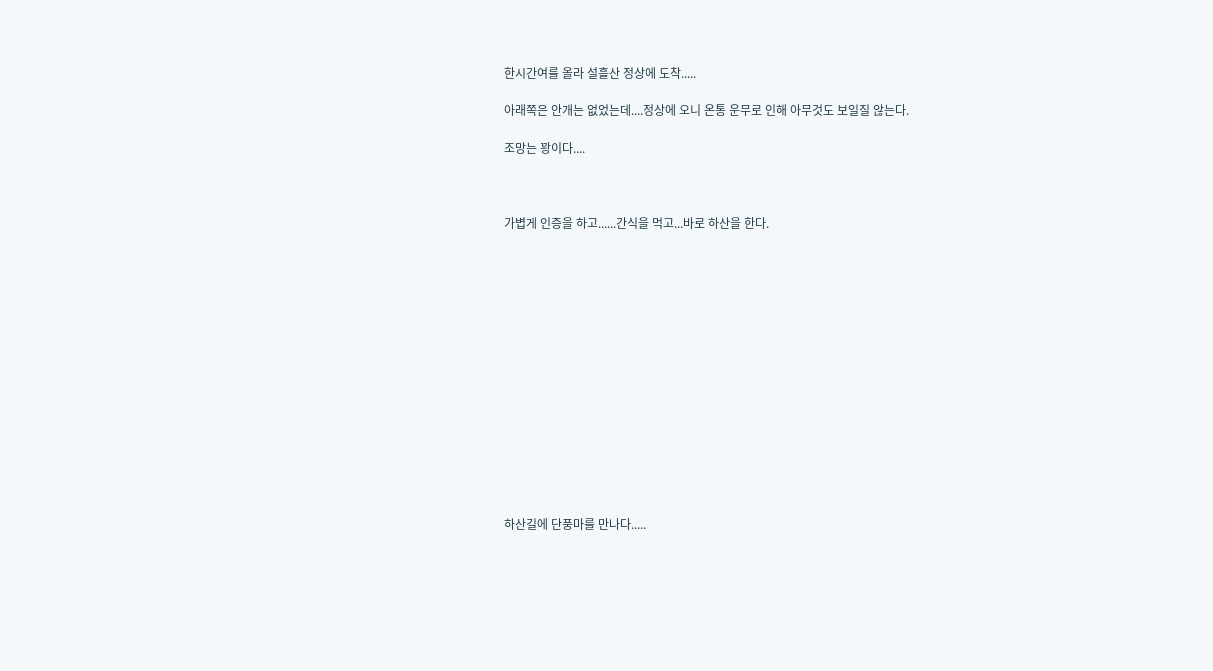한시간여를 올라 설흘산 정상에 도착.....

아래쪽은 안개는 없었는데....정상에 오니 온통 운무로 인해 아무것도 보일질 않는다.

조망는 꽝이다....



가볍게 인증을 하고......간식을 먹고...바로 하산을 한다.















하산길에 단풍마를 만나다.....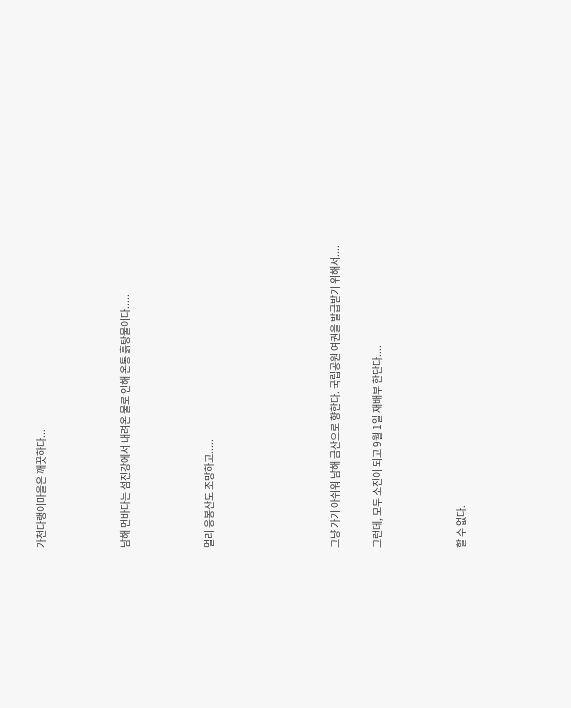가천다랭이마을은 깨끗하다...



남해 먼바다는 섬진강에서 내려온 물로 인해 온통 흙탕물이다.....



멀리 응봉산도 조망하고.....





그냥 가기 아쉬워 남해 금산으로 향한다. 국립공원 여권을 발급받기 위해서....

그런데, 모두 소진이 되고 9월 1일 재배부 한단다....



할 수 없다.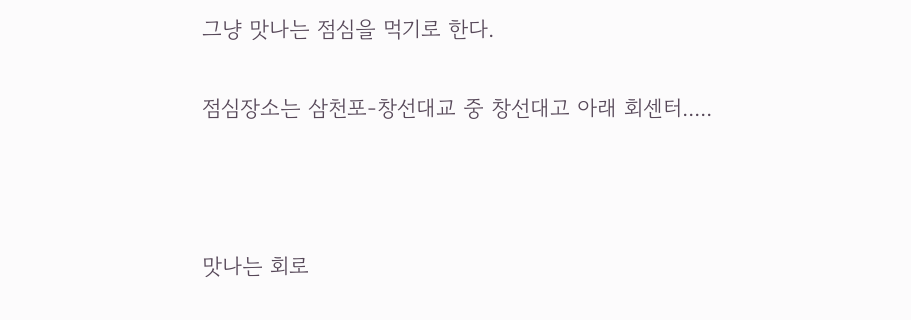그냥 맛나는 점심을 먹기로 한다.

점심장소는 삼천포-창선대교 중 창선대고 아래 회센터.....



맛나는 회로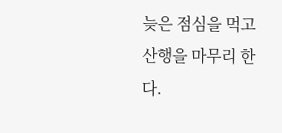늦은 점심을 먹고 산행을 마무리 한다.